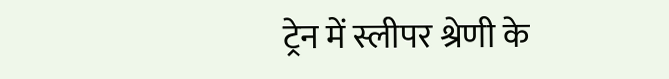ट्रेन में स्लीपर श्रेणी के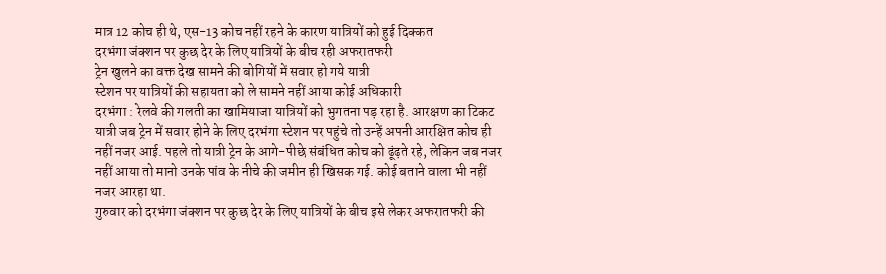मात्र 12 कोच ही थे, एस-13 कोच नहीं रहने के कारण यात्रियों को हुई दिक्कत
दरभंगा जंक्शन पर कुछ देर के लिए यात्रियों के बीच रही अफरातफरी
ट्रेन खुलने का वक्त देख सामने की बोगियों में सवार हो गये यात्री
स्टेशन पर यात्रियों की सहायता को ले सामने नहीं आया कोई अधिकारी
दरभंगा : रेलवे की गलती का खामियाजा यात्रियों को भुगतना पड़ रहा है. आरक्षण का टिकट यात्री जब ट्रेन में सवार होने के लिए दरभंगा स्टेशन पर पहुंचे तो उन्हें अपनी आरक्षित कोच ही नहीं नजर आई. पहले तो यात्री ट्रेन के आगे-पीछे संबंधित कोच को ढूंढ़ते रहे, लेकिन जब नजर नहीं आया तो मानो उनके पांव के नीचे की जमीन ही खिसक गई. कोई बताने वाला भी नहीं नजर आरहा था.
गुरुवार को दरभंगा जंक्शन पर कुछ देर के लिए यात्रियों के बीच इसे लेकर अफरातफरी की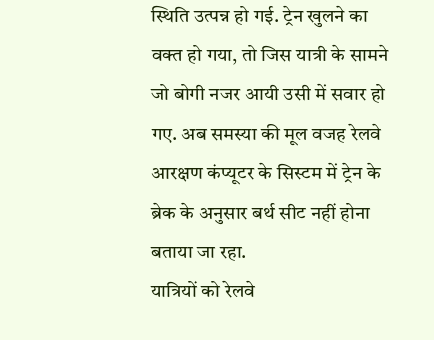स्थिति उत्पन्न हो गई. ट्रेन खुलने का वक्त हो गया, तो जिस यात्री के सामने जो बोगी नजर आयी उसी में सवार हो गए. अब समस्या की मूल वजह रेलवे आरक्षण कंप्यूटर के सिस्टम में ट्रेन के ब्रेक के अनुसार बर्थ सीट नहीं होना बताया जा रहा.
यात्रियों को रेलवे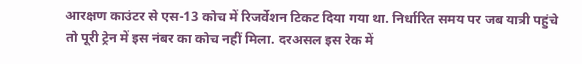आरक्षण काउंटर से एस-13 कोच में रिजर्वेशन टिकट दिया गया था. निर्धारित समय पर जब यात्री पहुंचे तो पूरी ट्रेन में इस नंबर का कोच नहीं मिला. दरअसल इस रेक में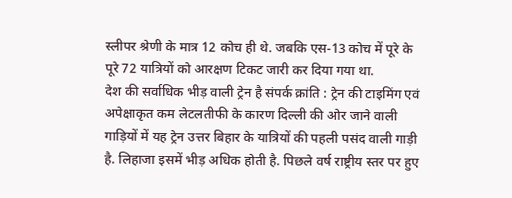स्लीपर श्रेणी के मात्र 12 कोच ही थे. जबकि एस-13 कोच में पूरे के पूरे 72 यात्रियों को आरक्षण टिकट जारी कर दिया गया था.
देश की सर्वाधिक भीड़ वाली ट्रेन है संपर्क क्रांति : ट्रेन की टाइमिंग एवं अपेक्षाकृत कम लेटलतीफी के कारण दिल्ली की ओर जाने वाली गाड़ियों में यह ट्रेन उत्तर बिहार के यात्रियों की पहली पसंद वाली गाड़ी है. लिहाजा इसमें भीड़ अधिक होती है. पिछले वर्ष राष्ट्रीय स्तर पर हुए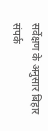सर्वेक्षण के अनुसार बिहार संपर्क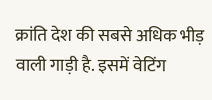क्रांति देश की सबसे अधिक भीड़ वाली गाड़ी है. इसमें वेटिंग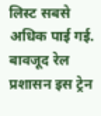लिस्ट सबसे अधिक पाई गई. बावजूद रेल प्रशासन इस ट्रेन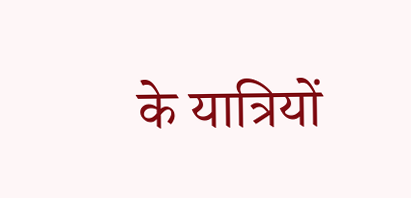के यात्रियों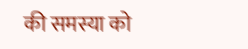की समस्या को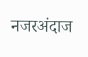नजरअंदाज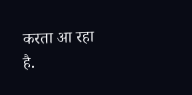करता आ रहा है.